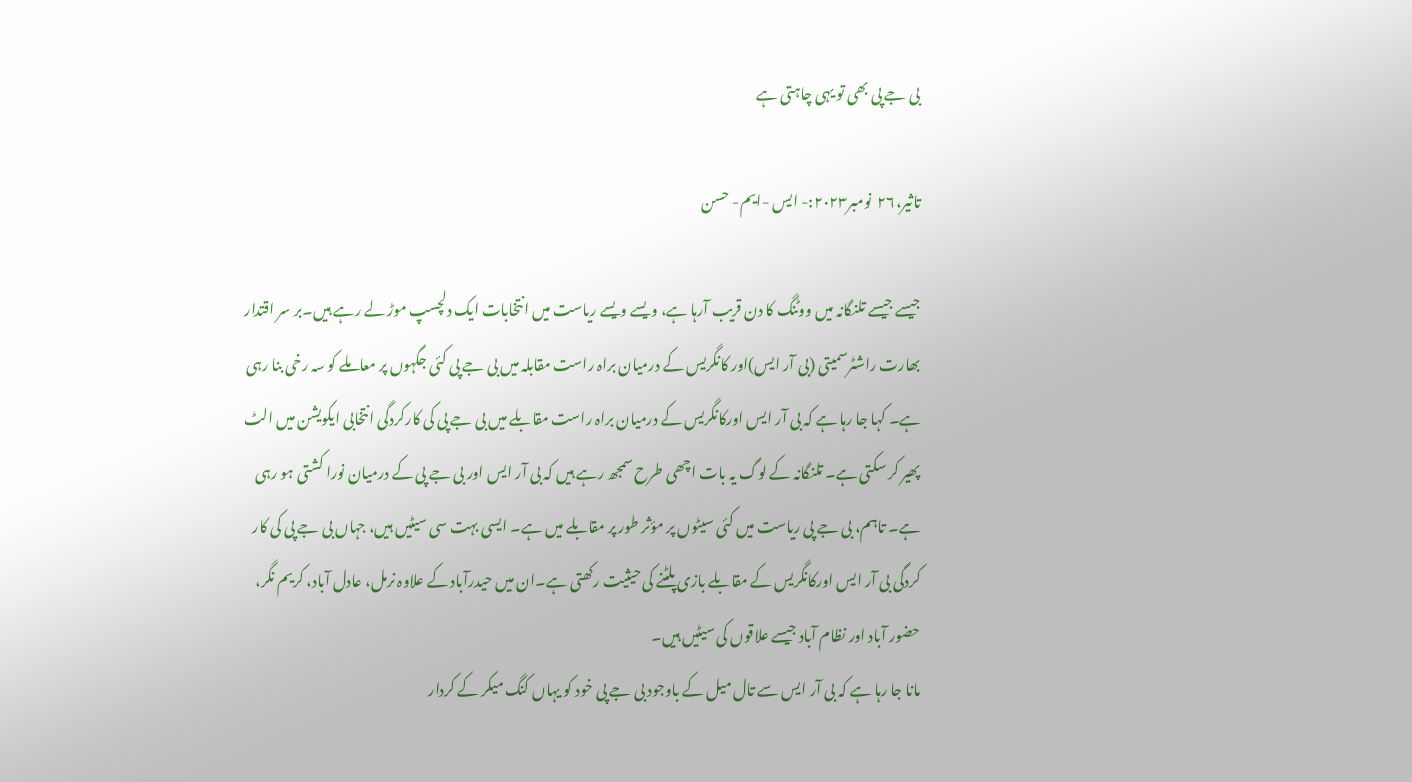بی جے پی بھی تو یہی چاہتی ہے

تاثیر،۲۶  نومبر۲۰۲۳:- ایس -ایم- حسن

جیسے جیسے تلنگانہ میں ووٹنگ کا دن قریب آرہا ہے، ویسے ویسے ریاست میں انتخابات ایک دلچسپ موڑ لے رہے ہیں۔بر سر اقتدار بھارت راشٹرسمیتی (بی آر ایس)اور کانگریس کے درمیان براہ راست مقابلہ میں بی جے پی کئی جگہوں پر معاملے کو سہ رخی بنا رہی ہے۔ کہا جا رہا ہے کہ بی آر ایس اورکانگریس کے درمیان براہ راست مقابلے میں بی جے پی کی کارکردگی انتخابی ایکویشن میں الٹ پھیر کر سکتی ہے۔ تلنگانہ کے لوگ یہ بات اچھی طرح سمجھ رہے ہیں کہ بی آر ایس اور بی جے پی کے درمیان نورا کشتی ہو رہی ہے۔ تاہم، بی جے پی ریاست میں کئی سیٹوں پر مؤثر طور پر مقابلے میں ہے۔ ایسی بہت سی سیٹیں ہیں، جہاں بی جے پی کی کار کردگی بی آر ایس اورکانگریس کے مقابلے بازی پلٹنے کی حیثیت رکھتی ہے۔ان میں حیدرآباد کے علاوہ نرمل، عادل آباد، کریم نگر، حضور آباد اور نظام آباد جیسے علاقوں کی سیٹیں ہیں۔
مانا جا رہا ہے کہ بی آر ایس سے تال میل کے باوجود بی جے پی خود کو یہاں کنگ میکر کے کردار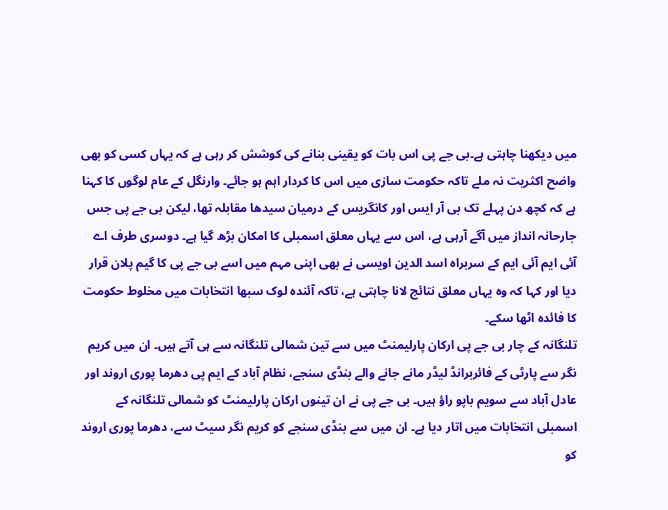میں دیکھنا چاہتی ہے۔بی جے پی اس بات کو یقینی بنانے کی کوشش کر رہی ہے کہ یہاں کسی کو بھی واضح اکثریت نہ ملے تاکہ حکومت سازی میں اس کا کردار اہم ہو جائے۔ وارنگل کے عام لوگوں کا کہنا ہے کہ کچھ دن پہلے تک بی آر ایس اور کانگریس کے درمیان سیدھا مقابلہ تھا، لیکن بی جے پی جس جارحانہ انداز میں آگے آرہی ہے، اس سے یہاں معلق اسمبلی کا امکان بڑھ گیا ہے۔ دوسری طرف اے آئی ایم آئی ایم کے سربراہ اسد الدین اویسی نے بھی اپنی مہم میں اسے بی جے پی کا گیم پلان قرار دیا اور کہا کہ وہ یہاں معلق نتائج لانا چاہتی ہے، تاکہ آئندہ لوک سبھا انتخابات میں مخلوط حکومت کا فائدہ اٹھا سکے۔
تلنگانہ کے چار بی جے پی ارکان پارلیمنٹ میں سے تین شمالی تلنگانہ سے ہی آتے ہیں۔ ان میں کریم نگر سے پارٹی کے فائربرانڈ لیڈر مانے جانے والے بنڈی سنجے، نظام آباد کے ایم پی دھرما پوری اروند اور عادل آباد سے سویم باپو راؤ ہیں۔ بی جے پی نے ان تینوں ارکان پارلیمنٹ کو شمالی تلنگانہ کے اسمبلی انتخابات میں اتار دیا ہے۔ ان میں سے بنڈی سنجے کو کریم نگر سیٹ سے، دھرما پوری اروند کو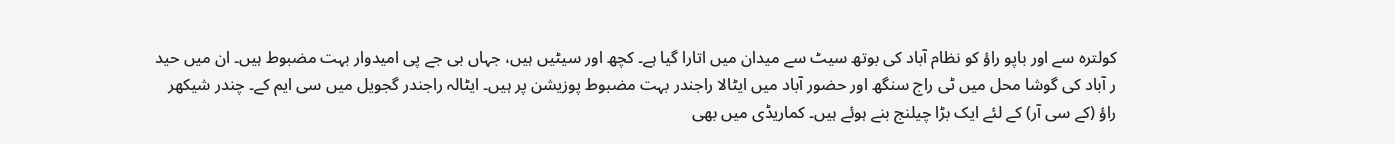کولترہ سے اور باپو راؤ کو نظام آباد کی بوتھ سیٹ سے میدان میں اتارا گیا ہے۔ کچھ اور سیٹیں ہیں، جہاں بی جے پی امیدوار بہت مضبوط ہیں۔ ان میں حید ر آباد کی گوشا محل میں ٹی راج سنگھ اور حضور آباد میں ایٹالا راجندر بہت مضبوط پوزیشن پر ہیں۔ ایٹالہ راجندر گجویل میں سی ایم کے۔ چندر شیکھر راؤ (کے سی آر) کے لئے ایک بڑا چیلنج بنے ہوئے ہیں۔ کماریڈی میں بھی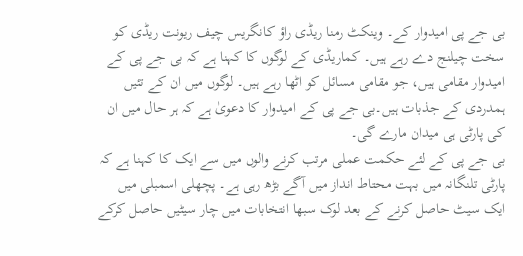بی جے پی امیدوار کے۔ وینکٹ رمنا ریڈی راؤ کانگریس چیف ریونت ریڈی کو سخت چیلنج دے رہے ہیں۔ کماریڈی کے لوگوں کا کہنا ہے کہ بی جے پی کے امیدوار مقامی ہیں، جو مقامی مسائل کو اٹھا رہے ہیں۔ لوگوں میں ان کے تئیں ہمدردی کے جذبات ہیں۔بی جے پی کے امیدوار کا دعویٰ ہے کہ ہر حال میں ان کی پارٹی ہی میدان مارے گی۔
بی جے پی کے لئے حکمت عملی مرتب کرنے والوں میں سے ایک کا کہنا ہے کہ پارٹی تلنگانہ میں بہت محتاط انداز میں آگے بڑھ رہی ہے۔ پچھلی اسمبلی میں ایک سیٹ حاصل کرنے کے بعد لوک سبھا انتخابات میں چار سیٹیں حاصل کرکے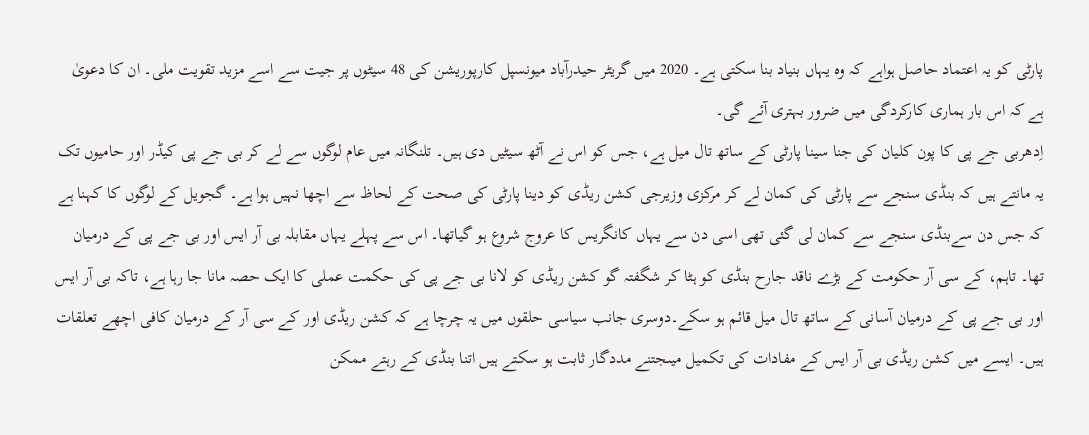پارٹی کو یہ اعتماد حاصل ہواہے کہ وہ یہاں بنیاد بنا سکتی ہے۔ 2020 میں گریٹر حیدرآباد میونسپل کارپوریشن کی 48 سیٹوں پر جیت سے اسے مزید تقویت ملی۔ ان کا دعویٰ ہے کہ اس بار ہماری کارکردگی میں ضرور بہتری آئے گی۔
اِدھربی جے پی کا پون کلیان کی جنا سینا پارٹی کے ساتھ تال میل ہے، جس کو اس نے آٹھ سیٹیں دی ہیں۔ تلنگانہ میں عام لوگوں سے لے کر بی جے پی کیڈر اور حامیوں تک یہ مانتے ہیں کہ بنڈی سنجے سے پارٹی کی کمان لے کر مرکزی وزیرجی کشن ریڈی کو دینا پارٹی کی صحت کے لحاظ سے اچھا نہیں ہوا ہے۔ گجویل کے لوگوں کا کہنا ہے کہ جس دن سےبنڈی سنجے سے کمان لی گئی تھی اسی دن سے یہاں کانگریس کا عروج شروع ہو گیاتھا۔ اس سے پہلے یہاں مقابلہ بی آر ایس اور بی جے پی کے درمیان تھا۔ تاہم، کے سی آر حکومت کے بڑے ناقد جارح بنڈی کو ہٹا کر شگفتہ گو کشن ریڈی کو لانا بی جے پی کی حکمت عملی کا ایک حصہ مانا جا رہا ہے، تاکہ بی آر ایس اور بی جے پی کے درمیان آسانی کے ساتھ تال میل قائم ہو سکے۔دوسری جانب سیاسی حلقوں میں یہ چرچا ہے کہ کشن ریڈی اور کے سی آر کے درمیان کافی اچھے تعلقات ہیں۔ ایسے میں کشن ریڈی بی آر ایس کے مفادات کی تکمیل میںجتنے مددگار ثابت ہو سکتے ہیں اتنا بنڈی کے رہتے ممکن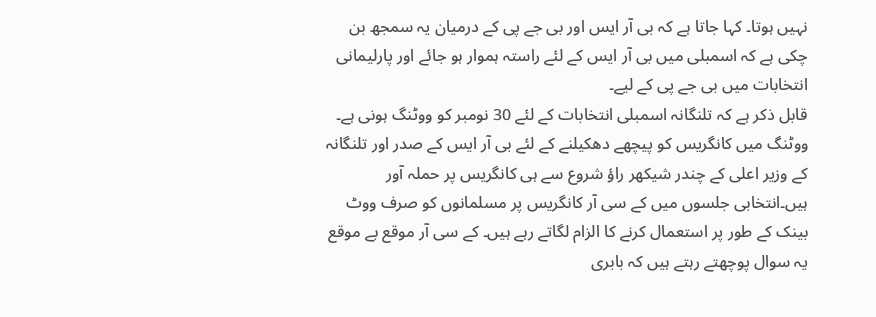نہیں ہوتا۔ کہا جاتا ہے کہ بی آر ایس اور بی جے پی کے درمیان یہ سمجھ بن چکی ہے کہ اسمبلی میں بی آر ایس کے لئے راستہ ہموار ہو جائے اور پارلیمانی انتخابات میں بی جے پی کے لیے۔
قابل ذکر ہے کہ تلنگانہ اسمبلی انتخابات کے لئے 30 نومبر کو ووٹنگ ہونی ہے۔ ووٹنگ میں کانگریس کو پیچھے دھکیلنے کے لئے بی آر ایس کے صدر اور تلنگانہ کے وزیر اعلی کے چندر شیکھر راؤ شروع سے ہی کانگریس پر حملہ آور ہیں۔انتخابی جلسوں میں کے سی آر کانگریس پر مسلمانوں کو صرف ووٹ بینک کے طور پر استعمال کرنے کا الزام لگاتے رہے ہیں۔ کے سی آر موقع بے موقع یہ سوال پوچھتے رہتے ہیں کہ بابری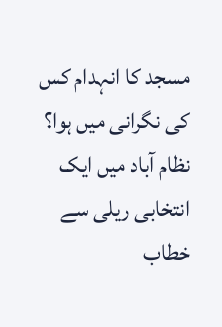مسجد کا انہدام کس کی نگرانی میں ہوا؟ نظام آباد میں ایک انتخابی ریلی سے خطاب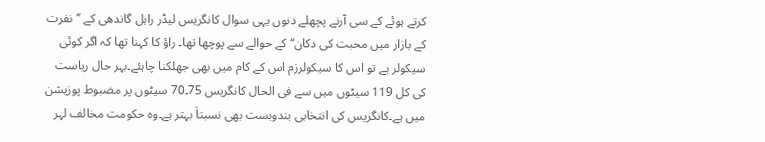کرتے ہوئے کے سی آرنے پچھلے دنوں یہی سوال کانگریس لیڈر راہل گاندھی کے ’’نفرت کے بازار میں محبت کی دکان‘‘ کے حوالے سے پوچھا تھا۔ راؤ کا کہنا تھا کہ اگر کوئی سیکولر ہے تو اس کا سیکولرزم اس کے کام میں بھی جھلکنا چاہئے۔بہر حال ریاست کی کل 119 سیٹوں میں سے فی الحال کانگریس 75۔70 سیٹوں پر مضبوط پوزیشن میں ہے۔کانگریس کی انتخابی بندوبست بھی نسبتاَ بہتر ہے۔وہ حکومت مخالف لہر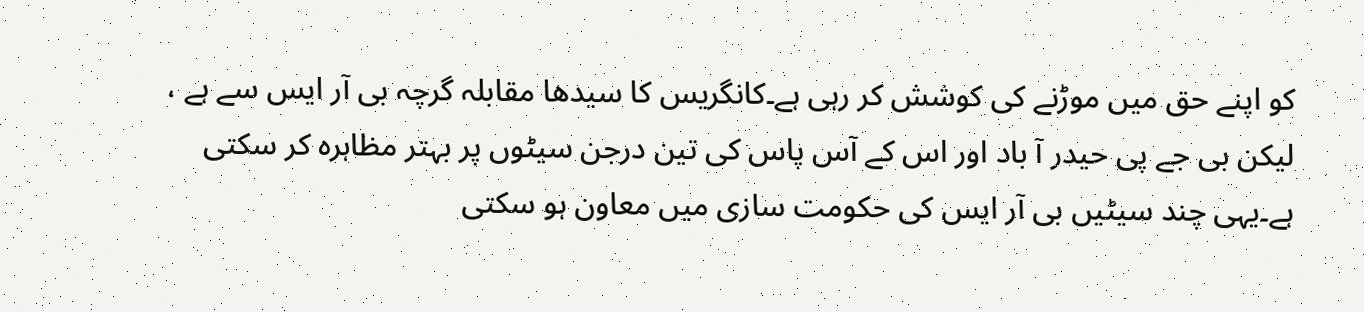کو اپنے حق میں موڑنے کی کوشش کر رہی ہے۔کانگریس کا سیدھا مقابلہ گرچہ بی آر ایس سے ہے ، لیکن بی جے پی حیدر آ باد اور اس کے آس پاس کی تین درجن سیٹوں پر بہتر مظاہرہ کر سکتی ہے۔یہی چند سیٹیں بی آر ایس کی حکومت سازی میں معاون ہو سکتی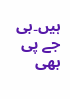ہیں۔بی جے پی بھی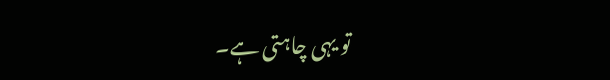تو یہی چاہتی ہے۔